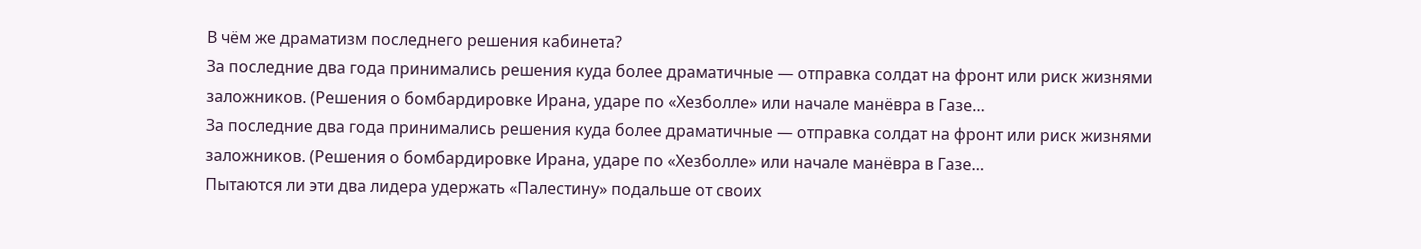В чём же драматизм последнего решения кабинета?
За последние два года принимались решения куда более драматичные — отправка солдат на фронт или риск жизнями заложников. (Решения о бомбардировке Ирана, ударе по «Хезболле» или начале манёвра в Газе…
За последние два года принимались решения куда более драматичные — отправка солдат на фронт или риск жизнями заложников. (Решения о бомбардировке Ирана, ударе по «Хезболле» или начале манёвра в Газе…
Пытаются ли эти два лидера удержать «Палестину» подальше от своих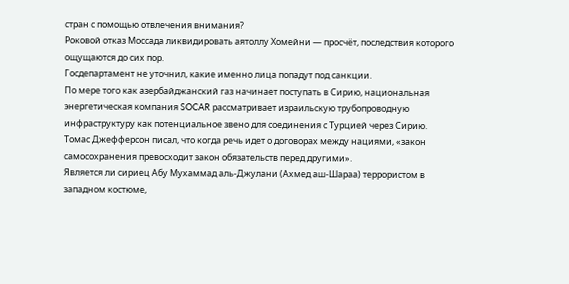стран с помощью отвлечения внимания?
Роковой отказ Моссада ликвидировать аятоллу Хомейни — просчёт, последствия которого ощущаются до сих пор.
Госдепартамент не уточнил, какие именно лица попадут под санкции.
По мере того как азербайджанский газ начинает поступать в Сирию, национальная энергетическая компания SOCAR рассматривает израильскую трубопроводную инфраструктуру как потенциальное звено для соединения с Турцией через Сирию.
Томас Джефферсон писал, что когда речь идет о договорах между нациями, «закон самосохранения превосходит закон обязательств перед другими».
Является ли сириец Абу Мухаммад аль-Джулани (Ахмед аш-Шараа) террористом в западном костюме,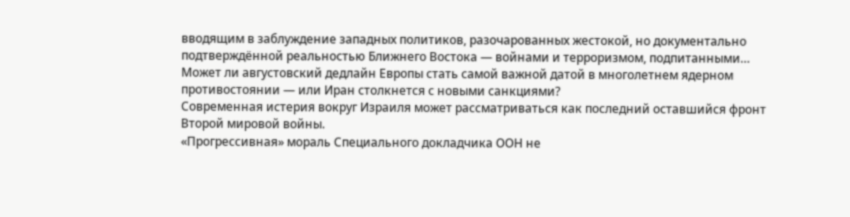вводящим в заблуждение западных политиков, разочарованных жестокой, но документально подтверждённой реальностью Ближнего Востока — войнами и терроризмом, подпитанными…
Может ли августовский дедлайн Европы стать самой важной датой в многолетнем ядерном противостоянии — или Иран столкнется с новыми санкциями?
Современная истерия вокруг Израиля может рассматриваться как последний оставшийся фронт Второй мировой войны.
«Прогрессивная» мораль Специального докладчика ООН не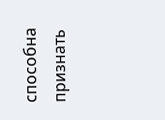способна признать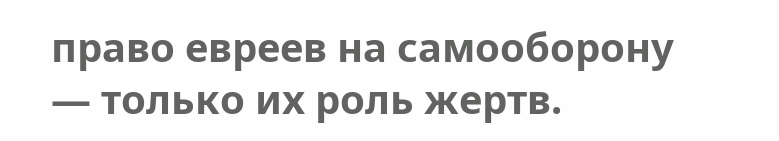право евреев на самооборону — только их роль жертв.